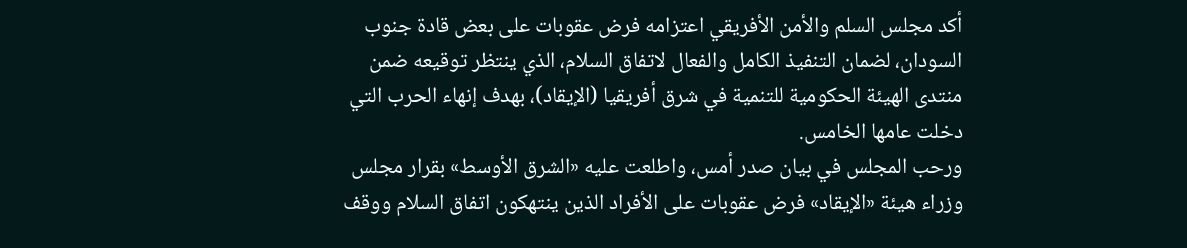أكد مجلس السلم والأمن الأفريقي اعتزامه فرض عقوبات على بعض قادة جنوب السودان، لضمان التنفيذ الكامل والفعال لاتفاق السلام، الذي ينتظر توقيعه ضمن منتدى الهيئة الحكومية للتنمية في شرق أفريقيا (الإيقاد)، بهدف إنهاء الحرب التي دخلت عامها الخامس.
ورحب المجلس في بيان صدر أمس، واطلعت عليه «الشرق الأوسط» بقرار مجلس وزراء هيئة «الإيقاد» فرض عقوبات على الأفراد الذين ينتهكون اتفاق السلام ووقف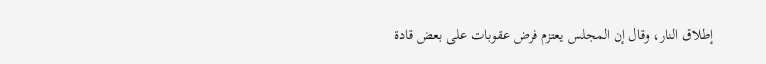إطلاق النار، وقال إن المجلس يعتزم فرض عقوبات على بعض قادة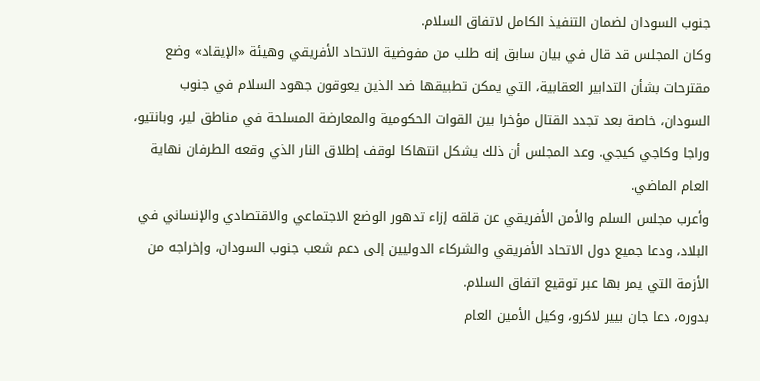جنوب السودان لضمان التنفيذ الكامل لاتفاق السلام.
وكان المجلس قد قال في بيان سابق إنه طلب من مفوضية الاتحاد الأفريقي وهيئة «الإيقاد» وضع مقترحات بشأن التدابير العقابية، التي يمكن تطبيقها ضد الذين يعوقون جهود السلام في جنوب السودان، خاصة بعد تجدد القتال مؤخرا بين القوات الحكومية والمعارضة المسلحة في مناطق لير، وبانتيو، وراجا وكاجي كيجي. وعد المجلس أن ذلك يشكل انتهاكا لوقف إطلاق النار الذي وقعه الطرفان نهاية العام الماضي.
وأعرب مجلس السلم والأمن الأفريقي عن قلقه إزاء تدهور الوضع الاجتماعي والاقتصادي والإنساني في البلاد، ودعا جميع دول الاتحاد الأفريقي والشركاء الدوليين إلى دعم شعب جنوب السودان، وإخراجه من الأزمة التي يمر بها عبر توقيع اتفاق السلام.
بدوره، دعا جان بيير لاكرو، وكيل الأمين العام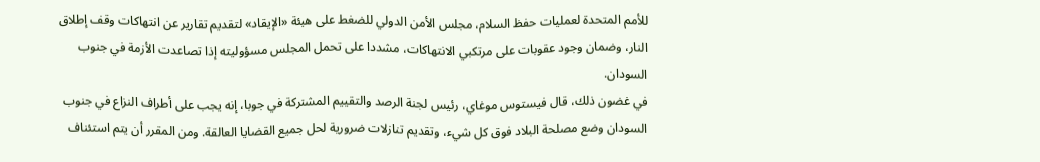للأمم المتحدة لعمليات حفظ السلام، مجلس الأمن الدولي للضغط على هيئة «الإيقاد» لتقديم تقارير عن انتهاكات وقف إطلاق النار، وضمان وجود عقوبات على مرتكبي الانتهاكات، مشددا على تحمل المجلس مسؤوليته إذا تصاعدت الأزمة في جنوب السودان.
في غضون ذلك، قال فيستوس موغاي، رئيس لجنة الرصد والتقييم المشتركة في جوبا، إنه يجب على أطراف النزاع في جنوب السودان وضع مصلحة البلاد فوق كل شيء، وتقديم تنازلات ضرورية لحل جميع القضايا العالقة. ومن المقرر أن يتم استئناف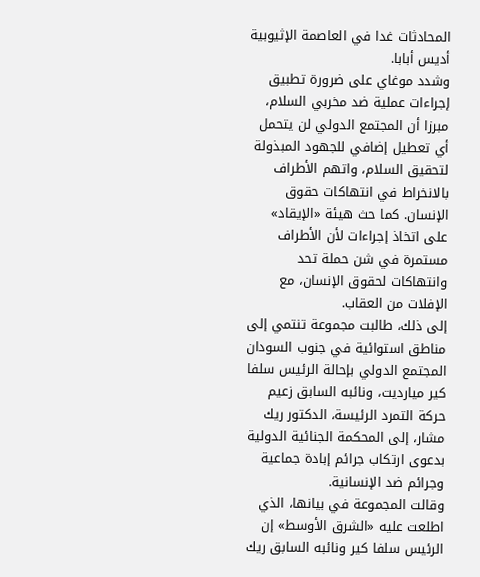المحادثات غدا في العاصمة الإثيوبية أديس أبابا.
وشدد موغاي على ضرورة تطبيق إجراءات عملية ضد مخربي السلام، مبرزا أن المجتمع الدولي لن يتحمل أي تعطيل إضافي للجهود المبذولة لتحقيق السلام، واتهم الأطراف بالانخراط في انتهاكات حقوق الإنسان. كما حث هيئة «الإيقاد» على اتخاذ إجراءات لأن الأطراف مستمرة في شن حملة تحد وانتهاكات لحقوق الإنسان، مع الإفلات من العقاب.
إلى ذلك، طالبت مجموعة تنتمي إلى مناطق استوائية في جنوب السودان المجتمع الدولي بإحالة الرئيس سلفا كير ميارديت، ونائبه السابق زعيم حركة التمرد الرئيسة، الدكتور ريك مشار، إلى المحكمة الجنائية الدولية بدعوى ارتكاب جرائم إبادة جماعية وجرائم ضد الإنسانية.
وقالت المجموعة في بيانها، الذي اطلعت عليه «الشرق الأوسط» إن الرئيس سلفا كير ونائبه السابق ريك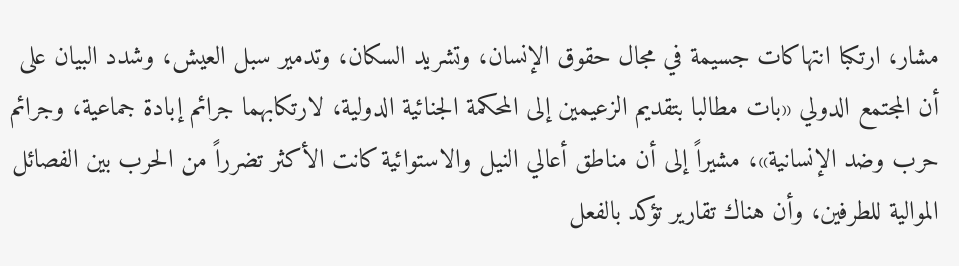مشار، ارتكبا انتهاكات جسيمة في مجال حقوق الإنسان، وتشريد السكان، وتدمير سبل العيش، وشدد البيان على أن المجتمع الدولي «بات مطالبا بتقديم الزعيمين إلى المحكمة الجنائية الدولية، لارتكابهما جرائم إبادة جماعية، وجرائم حرب وضد الإنسانية»، مشيراً إلى أن مناطق أعالي النيل والاستوائية كانت الأكثر تضرراً من الحرب بين الفصائل الموالية للطرفين، وأن هناك تقارير تؤكد بالفعل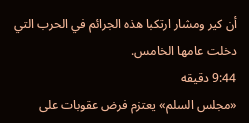أن كير ومشار ارتكبا هذه الجرائم في الحرب التي دخلت عامها الخامس.
9:44 دقيقه
«مجلس السلم» يعتزم فرض عقوبات على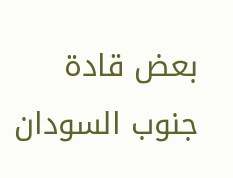بعض قادة جنوب السودان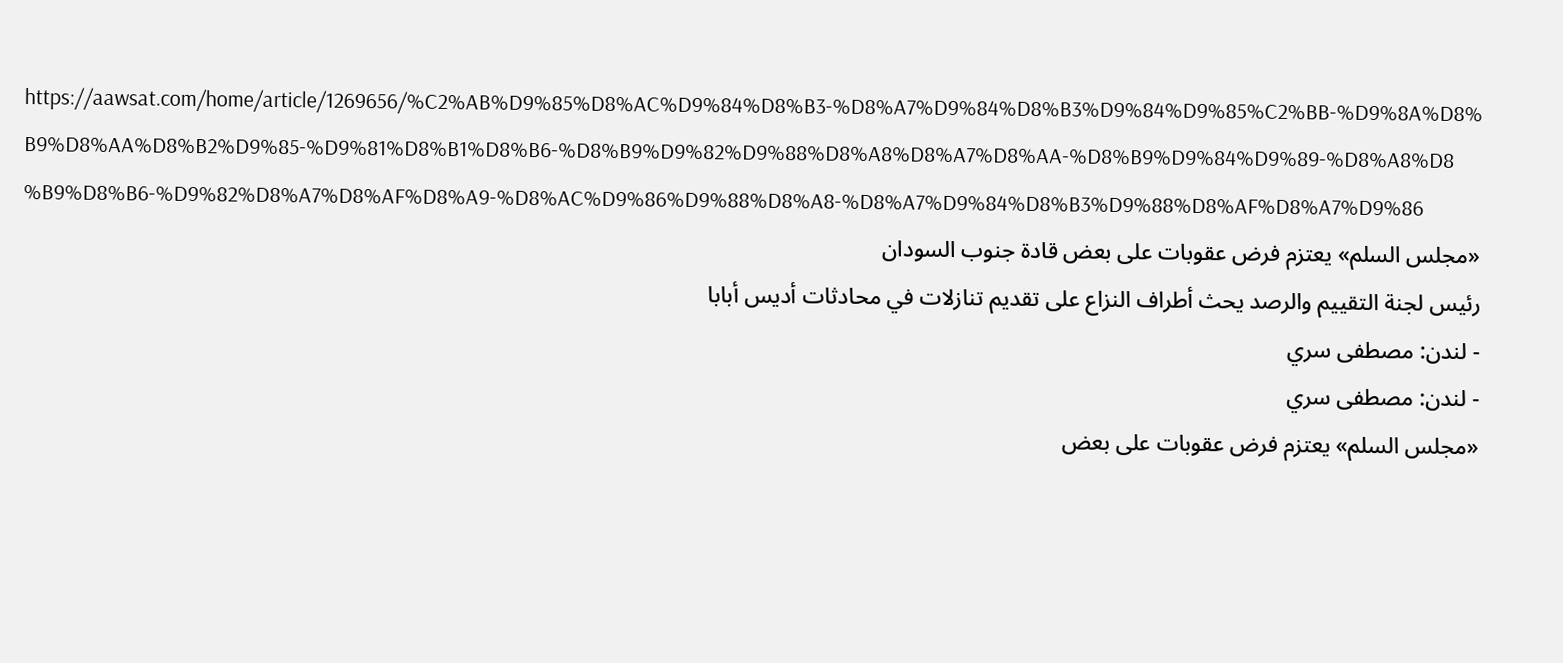https://aawsat.com/home/article/1269656/%C2%AB%D9%85%D8%AC%D9%84%D8%B3-%D8%A7%D9%84%D8%B3%D9%84%D9%85%C2%BB-%D9%8A%D8%B9%D8%AA%D8%B2%D9%85-%D9%81%D8%B1%D8%B6-%D8%B9%D9%82%D9%88%D8%A8%D8%A7%D8%AA-%D8%B9%D9%84%D9%89-%D8%A8%D8%B9%D8%B6-%D9%82%D8%A7%D8%AF%D8%A9-%D8%AC%D9%86%D9%88%D8%A8-%D8%A7%D9%84%D8%B3%D9%88%D8%AF%D8%A7%D9%86
«مجلس السلم» يعتزم فرض عقوبات على بعض قادة جنوب السودان
رئيس لجنة التقييم والرصد يحث أطراف النزاع على تقديم تنازلات في محادثات أديس أبابا
- لندن: مصطفى سري
- لندن: مصطفى سري
«مجلس السلم» يعتزم فرض عقوبات على بعض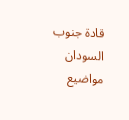قادة جنوب السودان
مواضيع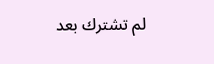لم تشترك بعد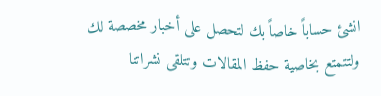انشئ حساباً خاصاً بك لتحصل على أخبار مخصصة لك ولتتمتع بخاصية حفظ المقالات وتتلقى نشراتنا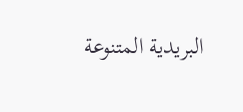البريدية المتنوعة